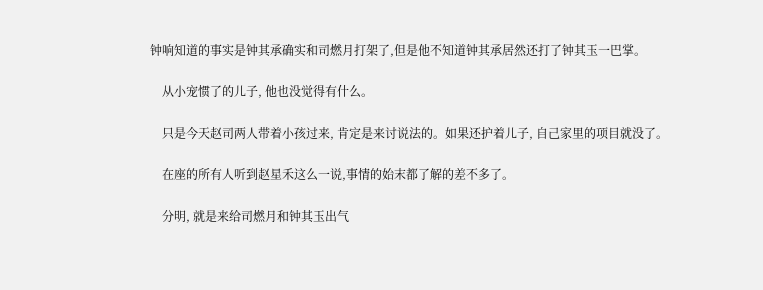钟响知道的事实是钟其承确实和司燃月打架了,但是他不知道钟其承居然还打了钟其玉一巴掌。

    从小宠惯了的儿子, 他也没觉得有什么。

    只是今天赵司两人带着小孩过来, 肯定是来讨说法的。如果还护着儿子, 自己家里的项目就没了。

    在座的所有人听到赵星禾这么一说,事情的始末都了解的差不多了。

    分明, 就是来给司燃月和钟其玉出气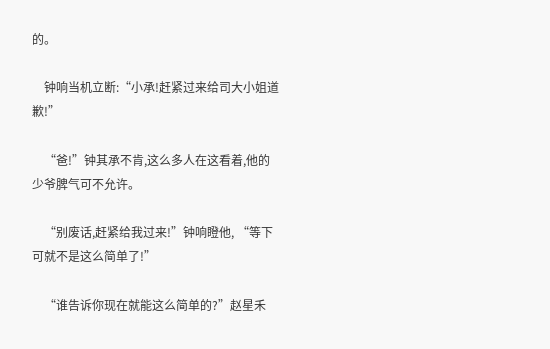的。

    钟响当机立断:“小承!赶紧过来给司大小姐道歉!”

    “爸!”钟其承不肯,这么多人在这看着,他的少爷脾气可不允许。

    “别废话,赶紧给我过来!”钟响瞪他, “等下可就不是这么简单了!”

    “谁告诉你现在就能这么简单的?”赵星禾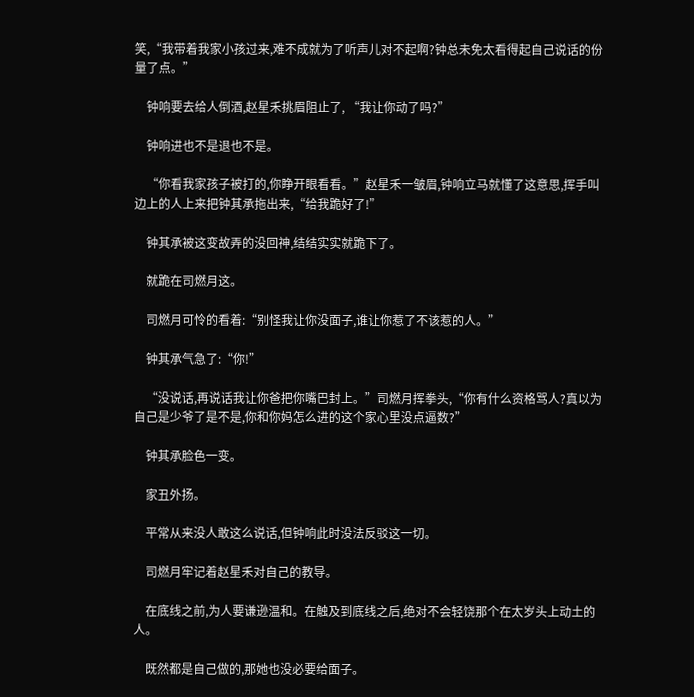笑,“我带着我家小孩过来,难不成就为了听声儿对不起啊?钟总未免太看得起自己说话的份量了点。”

    钟响要去给人倒酒,赵星禾挑眉阻止了, “我让你动了吗?”

    钟响进也不是退也不是。

    “你看我家孩子被打的,你睁开眼看看。”赵星禾一皱眉,钟响立马就懂了这意思,挥手叫边上的人上来把钟其承拖出来,“给我跪好了!”

    钟其承被这变故弄的没回神,结结实实就跪下了。

    就跪在司燃月这。

    司燃月可怜的看着:“别怪我让你没面子,谁让你惹了不该惹的人。”

    钟其承气急了:“你!”

    “没说话,再说话我让你爸把你嘴巴封上。”司燃月挥拳头,“你有什么资格骂人?真以为自己是少爷了是不是,你和你妈怎么进的这个家心里没点逼数?”

    钟其承脸色一变。

    家丑外扬。

    平常从来没人敢这么说话,但钟响此时没法反驳这一切。

    司燃月牢记着赵星禾对自己的教导。

    在底线之前,为人要谦逊温和。在触及到底线之后,绝对不会轻饶那个在太岁头上动土的人。

    既然都是自己做的,那她也没必要给面子。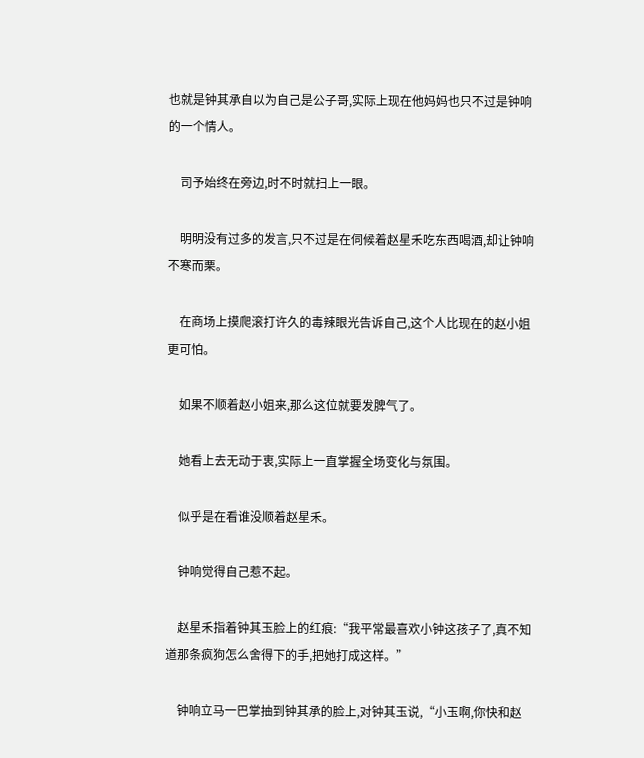也就是钟其承自以为自己是公子哥,实际上现在他妈妈也只不过是钟响的一个情人。

    司予始终在旁边,时不时就扫上一眼。

    明明没有过多的发言,只不过是在伺候着赵星禾吃东西喝酒,却让钟响不寒而栗。

    在商场上摸爬滚打许久的毒辣眼光告诉自己,这个人比现在的赵小姐更可怕。

    如果不顺着赵小姐来,那么这位就要发脾气了。

    她看上去无动于衷,实际上一直掌握全场变化与氛围。

    似乎是在看谁没顺着赵星禾。

    钟响觉得自己惹不起。

    赵星禾指着钟其玉脸上的红痕:“我平常最喜欢小钟这孩子了,真不知道那条疯狗怎么舍得下的手,把她打成这样。”

    钟响立马一巴掌抽到钟其承的脸上,对钟其玉说,“小玉啊,你快和赵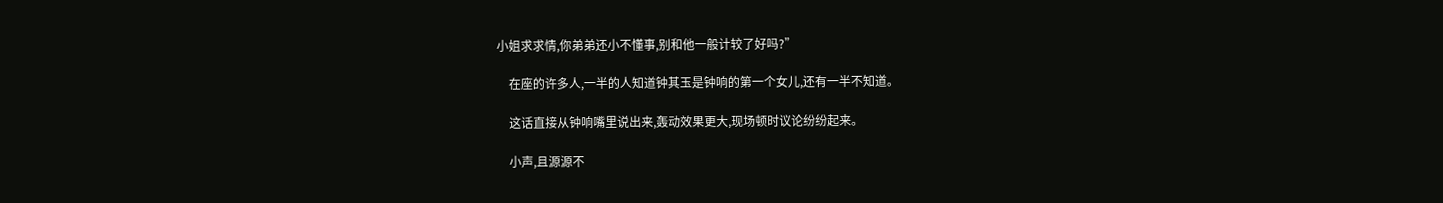小姐求求情,你弟弟还小不懂事,别和他一般计较了好吗?”

    在座的许多人,一半的人知道钟其玉是钟响的第一个女儿,还有一半不知道。

    这话直接从钟响嘴里说出来,轰动效果更大,现场顿时议论纷纷起来。

    小声,且源源不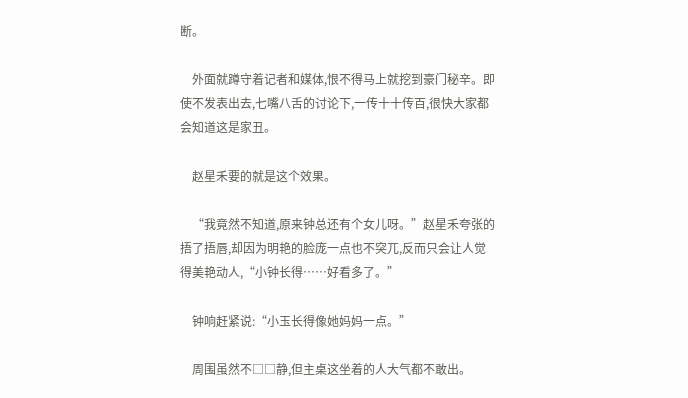断。

    外面就蹲守着记者和媒体,恨不得马上就挖到豪门秘辛。即使不发表出去,七嘴八舌的讨论下,一传十十传百,很快大家都会知道这是家丑。

    赵星禾要的就是这个效果。

    “我竟然不知道,原来钟总还有个女儿呀。”赵星禾夸张的捂了捂唇,却因为明艳的脸庞一点也不突兀,反而只会让人觉得美艳动人,“小钟长得……好看多了。”

    钟响赶紧说:“小玉长得像她妈妈一点。”

    周围虽然不□□静,但主桌这坐着的人大气都不敢出。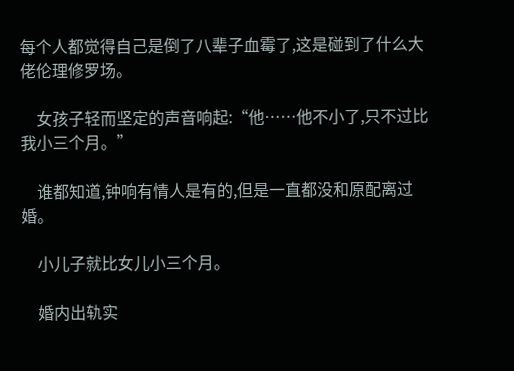每个人都觉得自己是倒了八辈子血霉了,这是碰到了什么大佬伦理修罗场。

    女孩子轻而坚定的声音响起:“他……他不小了,只不过比我小三个月。”

    谁都知道,钟响有情人是有的,但是一直都没和原配离过婚。

    小儿子就比女儿小三个月。

    婚内出轨实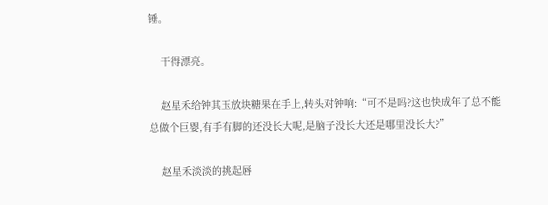锤。

    干得漂亮。

    赵星禾给钟其玉放块糖果在手上,转头对钟响:“可不是吗?这也快成年了总不能总做个巨婴,有手有脚的还没长大呢,是脑子没长大还是哪里没长大?”

    赵星禾淡淡的挑起唇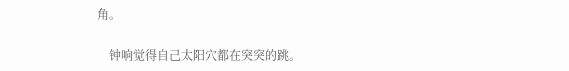角。

    钟响觉得自己太阳穴都在突突的跳。